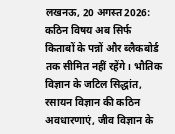लखनऊ, 20 अगस्त 2026:
कठिन विषय अब सिर्फ किताबों के पन्नों और ब्लैकबोर्ड तक सीमित नहीं रहेंगे। भौतिक विज्ञान के जटिल सिद्धांत, रसायन विज्ञान की कठिन अवधारणाएं, जीव विज्ञान के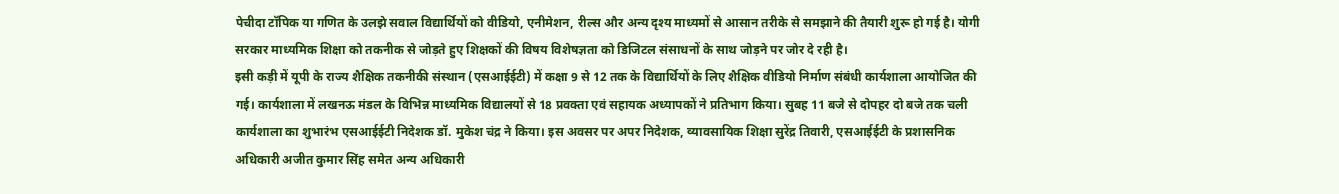पेचीदा टॉपिक या गणित के उलझे सवाल विद्यार्थियों को वीडियो, एनीमेशन, रील्स और अन्य दृश्य माध्यमों से आसान तरीके से समझाने की तैयारी शुरू हो गई है। योगी सरकार माध्यमिक शिक्षा को तकनीक से जोड़ते हुए शिक्षकों की विषय विशेषज्ञता को डिजिटल संसाधनों के साथ जोड़ने पर जोर दे रही है।
इसी कड़ी में यूपी के राज्य शैक्षिक तकनीकी संस्थान (एसआईईटी) में कक्षा 9 से 12 तक के विद्यार्थियों के लिए शैक्षिक वीडियो निर्माण संबंधी कार्यशाला आयोजित की गई। कार्यशाला में लखनऊ मंडल के विभिन्न माध्यमिक विद्यालयों से 18 प्रवक्ता एवं सहायक अध्यापकों ने प्रतिभाग किया। सुबह 11 बजे से दोपहर दो बजे तक चली कार्यशाला का शुभारंभ एसआईईटी निदेशक डॉ. मुकेश चंद्र ने किया। इस अवसर पर अपर निदेशक, व्यावसायिक शिक्षा सुरेंद्र तिवारी, एसआईईटी के प्रशासनिक अधिकारी अजीत कुमार सिंह समेत अन्य अधिकारी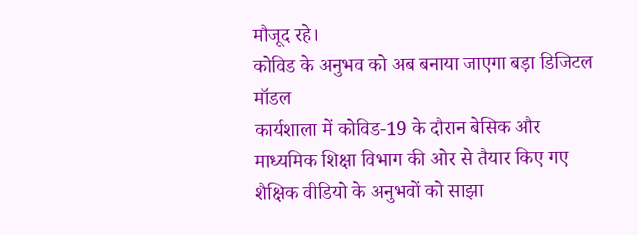मौजूद रहे।
कोविड के अनुभव को अब बनाया जाएगा बड़ा डिजिटल मॉडल
कार्यशाला में कोविड-19 के दौरान बेसिक और माध्यमिक शिक्षा विभाग की ओर से तैयार किए गए शैक्षिक वीडियो के अनुभवों को साझा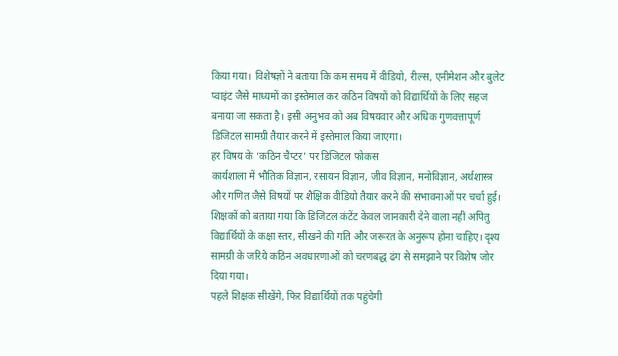किया गया। विशेषज्ञों ने बताया कि कम समय में वीडियो, रील्स, एनीमेशन और बुलेट प्वाइंट जैसे माध्यमों का इस्तेमाल कर कठिन विषयों को विद्यार्थियों के लिए सहज बनाया जा सकता है। इसी अनुभव को अब विषयवार और अधिक गुणवत्तापूर्ण डिजिटल सामग्री तैयार करने में इस्तेमाल किया जाएगा।
हर विषय के ‘कठिन चैप्टर’ पर डिजिटल फोकस
कार्यशाला में भौतिक विज्ञान, रसायन विज्ञान, जीव विज्ञान, मनोविज्ञान, अर्थशास्त्र और गणित जैसे विषयों पर शैक्षिक वीडियो तैयार करने की संभावनाओं पर चर्चा हुई। शिक्षकों को बताया गया कि डिजिटल कंटेंट केवल जानकारी देने वाला नहीं अपितु विद्यार्थियों के कक्षा स्तर, सीखने की गति और जरूरत के अनुरूप होना चाहिए। दृश्य सामग्री के जरिये कठिन अवधारणाओं को चरणबद्ध ढंग से समझाने पर विशेष जोर दिया गया।
पहले शिक्षक सीखेंगे, फिर विद्यार्थियों तक पहुंचेगी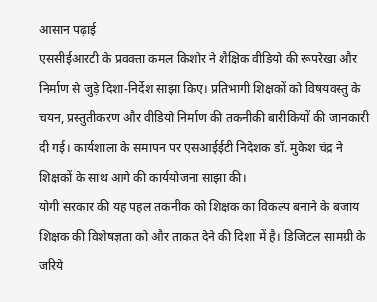आसान पढ़ाई
एससीईआरटी के प्रवक्ता कमल किशोर ने शैक्षिक वीडियो की रूपरेखा और निर्माण से जुड़े दिशा-निर्देश साझा किए। प्रतिभागी शिक्षकों को विषयवस्तु के चयन, प्रस्तुतीकरण और वीडियो निर्माण की तकनीकी बारीकियों की जानकारी दी गई। कार्यशाला के समापन पर एसआईईटी निदेशक डॉ. मुकेश चंद्र ने शिक्षकों के साथ आगे की कार्ययोजना साझा की।
योगी सरकार की यह पहल तकनीक को शिक्षक का विकल्प बनाने के बजाय शिक्षक की विशेषज्ञता को और ताकत देने की दिशा में है। डिजिटल सामग्री के जरिये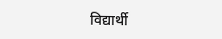विद्यार्थी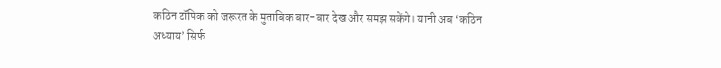कठिन टॉपिक को जरूरत के मुताबिक बार-बार देख और समझ सकेंगे। यानी अब ‘कठिन अध्याय’ सिर्फ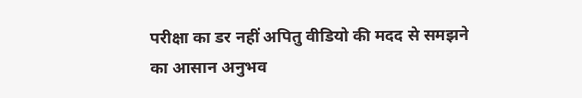परीक्षा का डर नहीं अपितु वीडियो की मदद से समझने का आसान अनुभव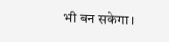भी बन सकेगा।